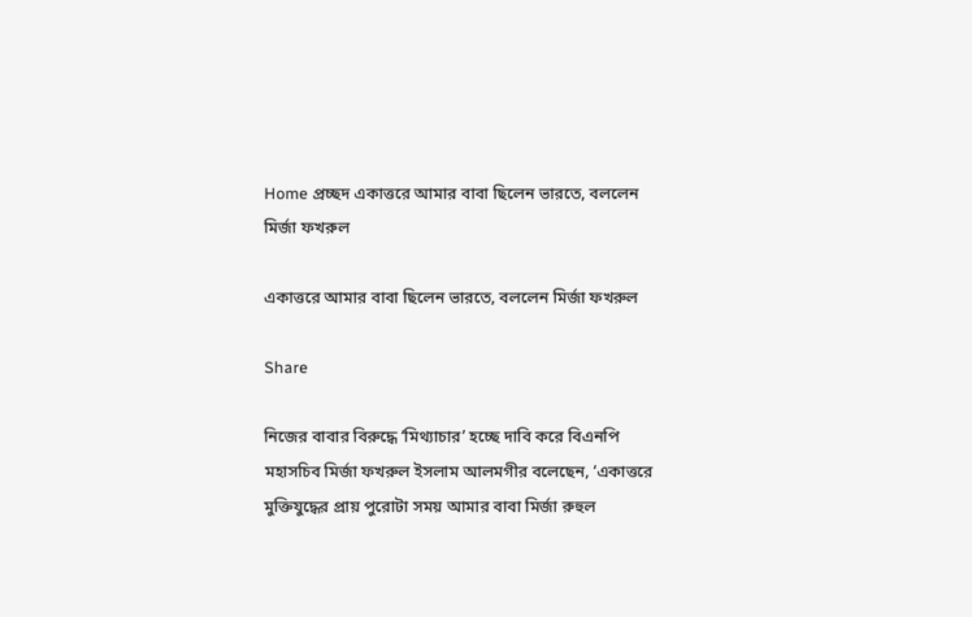Home প্রচ্ছদ একাত্তরে আমার বাবা ছিলেন ভারতে, বললেন মির্জা ফখরুল

একাত্তরে আমার বাবা ছিলেন ভারতে, বললেন মির্জা ফখরুল

Share

নিজের বাবার বিরুদ্ধে ‘মিথ্যাচার’ হচ্ছে দাবি করে বিএনপি মহাসচিব মির্জা ফখরুল ইসলাম আলমগীর বলেছেন, ‘একাত্তরে মুক্তিযুদ্ধের প্রায় পুরোটা সময় আমার বাবা মির্জা রুহুল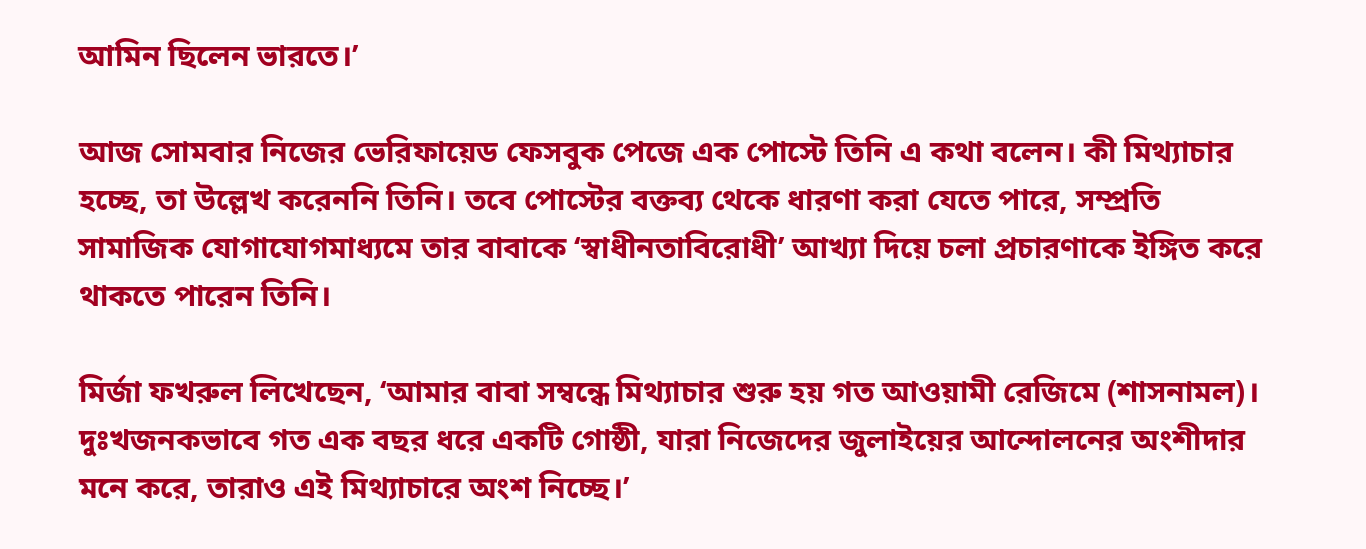আমিন ছিলেন ভারতে।’

আজ সোমবার নিজের ভেরিফায়েড ফেসবুক পেজে এক পোস্টে তিনি এ কথা বলেন। কী মিথ্যাচার হচ্ছে, তা উল্লেখ করেননি তিনি। তবে পোস্টের বক্তব্য থেকে ধারণা করা যেতে পারে, সম্প্রতি সামাজিক যোগাযোগমাধ্যমে তার বাবাকে ‘স্বাধীনতাবিরোধী’ আখ্যা দিয়ে চলা প্রচারণাকে ইঙ্গিত করে থাকতে পারেন তিনি।

মির্জা ফখরুল লিখেছেন, ‘আমার বাবা সম্বন্ধে মিথ্যাচার শুরু হয় গত আওয়ামী রেজিমে (শাসনামল)। দুঃখজনকভাবে গত এক বছর ধরে একটি গোষ্ঠী, যারা নিজেদের জুলাইয়ের আন্দোলনের অংশীদার মনে করে, তারাও এই মিথ্যাচারে অংশ নিচ্ছে।’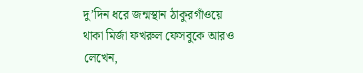দু’দিন ধরে জন্মস্থান ঠাকুরগাঁওয়ে থাকা মির্জা ফখরুল ফেসবুকে আরও লেখেন,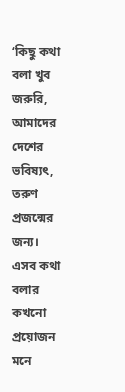‘কিছু কথা বলা খুব জরুরি, আমাদের দেশের ভবিষ্যৎ, তরুণ প্রজন্মের জন্য। এসব কথা বলার কখনো প্রয়োজন মনে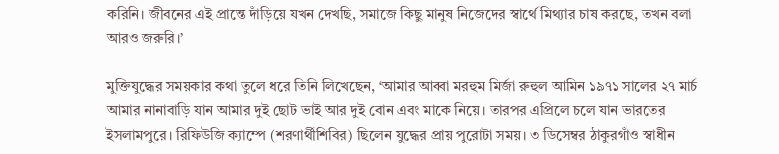করিনি। জীবনের এই প্রান্তে দাঁড়িয়ে যখন দেখছি, সমাজে কিছু মানুষ নিজেদের স্বার্থে মিথ্যার চাষ করছে, তখন বলা আরও জরুরি।’

মুক্তিযুদ্ধের সময়কার কথা তুলে ধরে তিনি লিখেছেন, ‘আমার আব্বা মরহুম মির্জা রুহুল আমিন ১৯৭১ সালের ২৭ মার্চ আমার নানাবাড়ি যান আমার দুই ছোট ভাই আর দুই বোন এবং মাকে নিয়ে। তারপর এপ্রিলে চলে যান ভারতের ইসলামপুরে। রিফিউজি ক্যাম্পে (শরণার্থীশিবির) ছিলেন যুদ্ধের প্রায় পুরোটা সময়। ৩ ডিসেম্বর ঠাকুরগাঁও স্বাধীন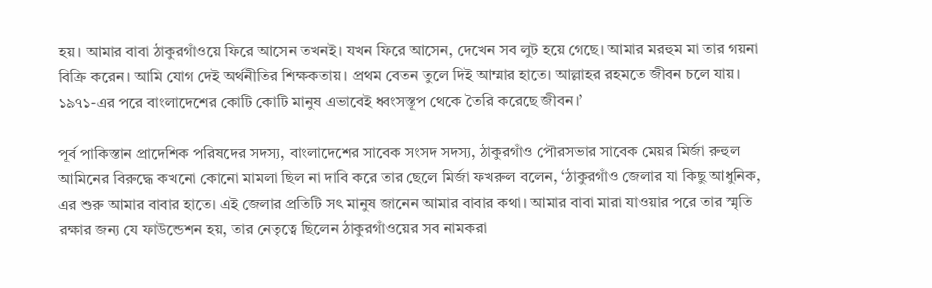হয়। আমার বাবা ঠাকুরগাঁওয়ে ফিরে আসেন তখনই। যখন ফিরে আসেন, দেখেন সব লুট হয়ে গেছে। আমার মরহুম মা তার গয়না বিক্রি করেন। আমি যোগ দেই অর্থনীতির শিক্ষকতায়। প্রথম বেতন তুলে দিই আম্মার হাতে। আল্লাহর রহমতে জীবন চলে যায়। ১৯৭১-এর পরে বাংলাদেশের কোটি কোটি মানুষ এভাবেই ধ্বংসস্তূপ থেকে তৈরি করেছে জীবন।’

পূর্ব পাকিস্তান প্রাদেশিক পরিষদের সদস্য, বাংলাদেশের সাবেক সংসদ সদস্য, ঠাকুরগাঁও পৌরসভার সাবেক মেয়র মির্জা রুহুল আমিনের বিরুদ্ধে কখনো কোনো মামলা ছিল না দাবি করে তার ছেলে মির্জা ফখরুল বলেন, ‘ঠাকুরগাঁও জেলার যা কিছু আধুনিক, এর শুরু আমার বাবার হাতে। এই জেলার প্রতিটি সৎ মানুষ জানেন আমার বাবার কথা। আমার বাবা মারা যাওয়ার পরে তার স্মৃতি রক্ষার জন্য যে ফাউন্ডেশন হয়, তার নেতৃত্বে ছিলেন ঠাকুরগাঁওয়ের সব নামকরা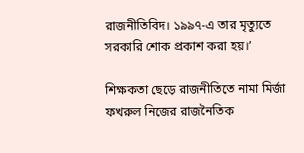রাজনীতিবিদ। ১৯৯৭-এ তার মৃত্যুতে সরকারি শোক প্রকাশ করা হয়।’

শিক্ষকতা ছেড়ে রাজনীতিতে নামা মির্জা ফখরুল নিজের রাজনৈতিক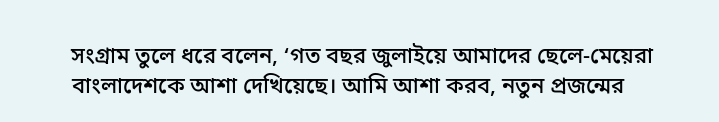সংগ্রাম তুলে ধরে বলেন, ‘গত বছর জুলাইয়ে আমাদের ছেলে-মেয়েরা বাংলাদেশকে আশা দেখিয়েছে। আমি আশা করব, নতুন প্রজন্মের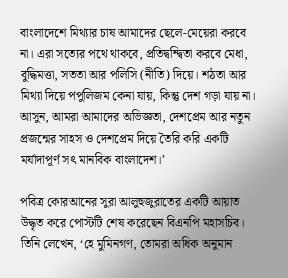বাংলাদেশে মিথ্যার চাষ আমাদের ছেলে-মেয়েরা করবে না। এরা সত্যের পথে থাকবে, প্রতিদ্বন্দ্বিতা করবে মেধা, বুদ্ধিমত্তা, সততা আর পলিসি (নীতি) দিয়ে। শঠতা আর মিথ্যা দিয়ে পপুলিজম কেনা যায়, কিন্তু দেশ গড়া যায় না। আসুন, আমরা আমাদের অভিজ্ঞতা, দেশপ্রেম আর নতুন প্রজন্মের সাহস ও দেশপ্রেম দিয়ে তৈরি করি একটি মর্যাদাপূর্ণ সৎ মানবিক বাংলাদেশ।’

পবিত্র কোরআনের সুরা আলুহুজুরাতের একটি আয়াত উদ্ধৃত করে পোস্টটি শেষ করেছেন বিএনপি মহাসচিব। তিনি লেখেন, ‘হে মুমিনগণ, তোমরা অধিক অনুমান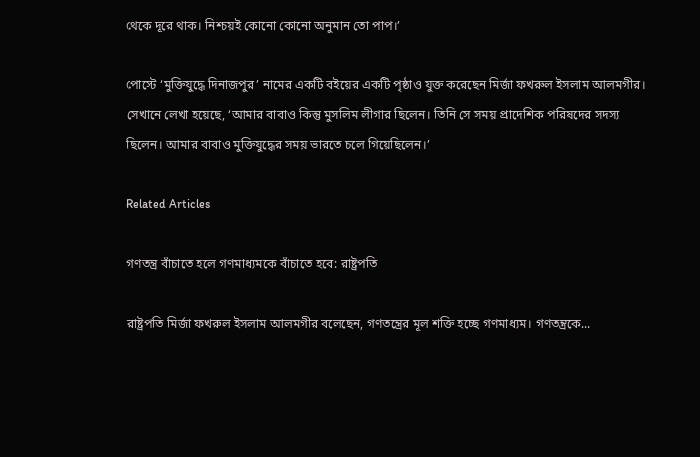থেকে দূরে থাক। নিশ্চয়ই কোনো কোনো অনুমান তো পাপ।’

পোস্টে ‘মুক্তিযুদ্ধে দিনাজপুর’ নামের একটি বইয়ের একটি পৃষ্ঠাও যুক্ত করেছেন মির্জা ফখরুল ইসলাম আলমগীর। সেখানে লেখা হয়েছে, ‘আমার বাবাও কিন্তু মুসলিম লীগার ছিলেন। তিনি সে সময় প্রাদেশিক পরিষদের সদস্য ছিলেন। আমার বাবাও মুক্তিযুদ্ধের সময় ভারতে চলে গিয়েছিলেন।’

Related Articles

গণতন্ত্র বাঁচাতে হলে গণমাধ্যমকে বাঁচাতে হবে: রাষ্ট্রপতি

রাষ্ট্রপতি মির্জা ফখরুল ইসলাম আলমগীর বলেছেন, গণতন্ত্রের মূল শক্তি হচ্ছে গণমাধ্যম। গণতন্ত্রকে...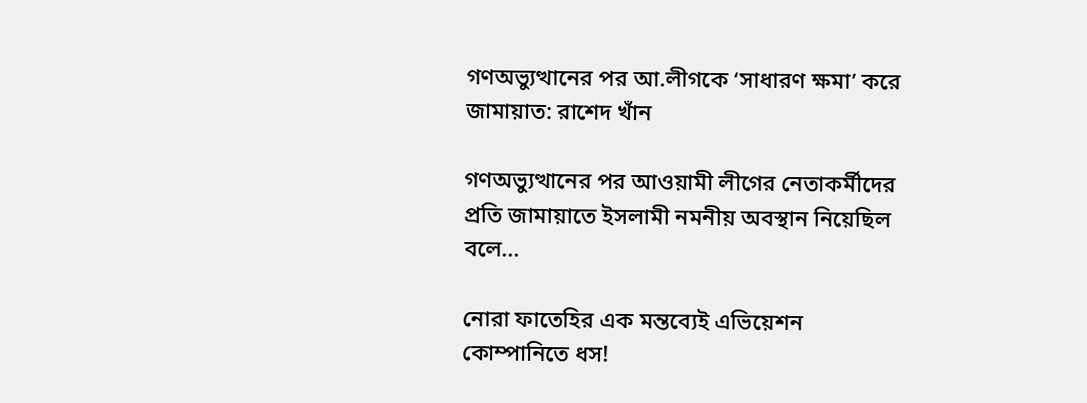গণঅভ্যুত্থানের পর আ.লীগকে ‘সাধারণ ক্ষমা’ করে জামায়াত: রাশেদ খাঁন

গণঅভ্যুত্থানের পর আওয়ামী লীগের নেতাকর্মীদের প্রতি জামায়াতে ইসলামী নমনীয় অবস্থান নিয়েছিল বলে...

নোরা ফাতেহির এক মন্তব্যেই ‌এভিয়েশন কোম্পানিতে ধস!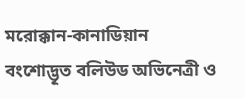মরোক্কান-কানাডিয়ান বংশোদ্ভূত বলিউড অভিনেত্রী ও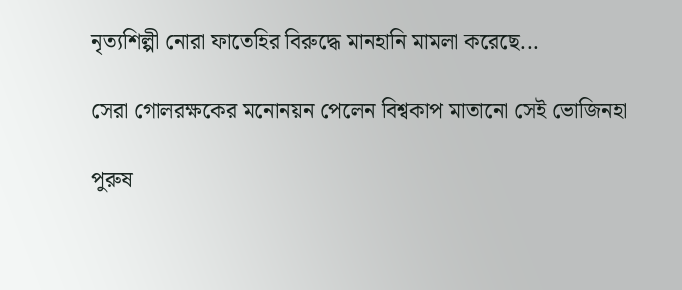নৃত্যশিল্পী নোরা ফাতেহির বিরুদ্ধে মানহানি মামলা করেছে...

সেরা গোলরক্ষকের মনোনয়ন পেলেন বিশ্বকাপ মাতানো সেই ভোজিনহা

পুরুষ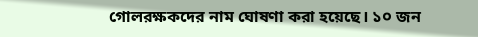গোলরক্ষকদের নাম ঘোষণা করা হয়েছে। ১০ জন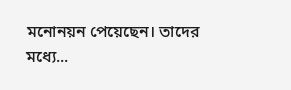মনোনয়ন পেয়েছেন। তাদের মধ্যে...